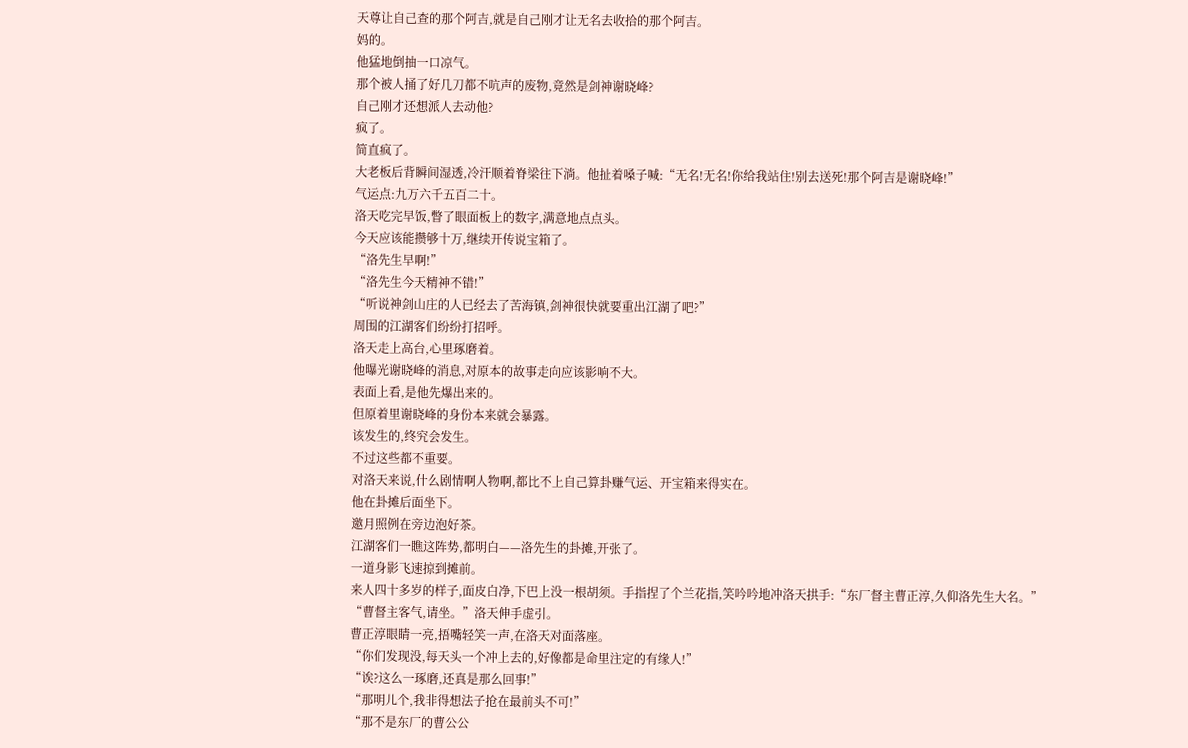天尊让自己查的那个阿吉,就是自己刚才让无名去收拾的那个阿吉。
妈的。
他猛地倒抽一口凉气。
那个被人捅了好几刀都不吭声的废物,竟然是剑神谢晓峰?
自己刚才还想派人去动他?
疯了。
简直疯了。
大老板后背瞬间湿透,冷汗顺着脊梁往下淌。他扯着嗓子喊:“无名!无名!你给我站住!别去送死!那个阿吉是谢晓峰!”
气运点:九万六千五百二十。
洛天吃完早饭,瞥了眼面板上的数字,满意地点点头。
今天应该能攒够十万,继续开传说宝箱了。
“洛先生早啊!”
“洛先生今天精神不错!”
“听说神剑山庄的人已经去了苦海镇,剑神很快就要重出江湖了吧?”
周围的江湖客们纷纷打招呼。
洛天走上高台,心里琢磨着。
他曝光谢晓峰的消息,对原本的故事走向应该影响不大。
表面上看,是他先爆出来的。
但原着里谢晓峰的身份本来就会暴露。
该发生的,终究会发生。
不过这些都不重要。
对洛天来说,什么剧情啊人物啊,都比不上自己算卦赚气运、开宝箱来得实在。
他在卦摊后面坐下。
邀月照例在旁边泡好茶。
江湖客们一瞧这阵势,都明白——洛先生的卦摊,开张了。
一道身影飞速掠到摊前。
来人四十多岁的样子,面皮白净,下巴上没一根胡须。手指捏了个兰花指,笑吟吟地冲洛天拱手:“东厂督主曹正淳,久仰洛先生大名。”
“曹督主客气,请坐。”洛天伸手虚引。
曹正淳眼睛一亮,捂嘴轻笑一声,在洛天对面落座。
“你们发现没,每天头一个冲上去的,好像都是命里注定的有缘人!”
“诶?这么一琢磨,还真是那么回事!”
“那明儿个,我非得想法子抢在最前头不可!”
“那不是东厂的曹公公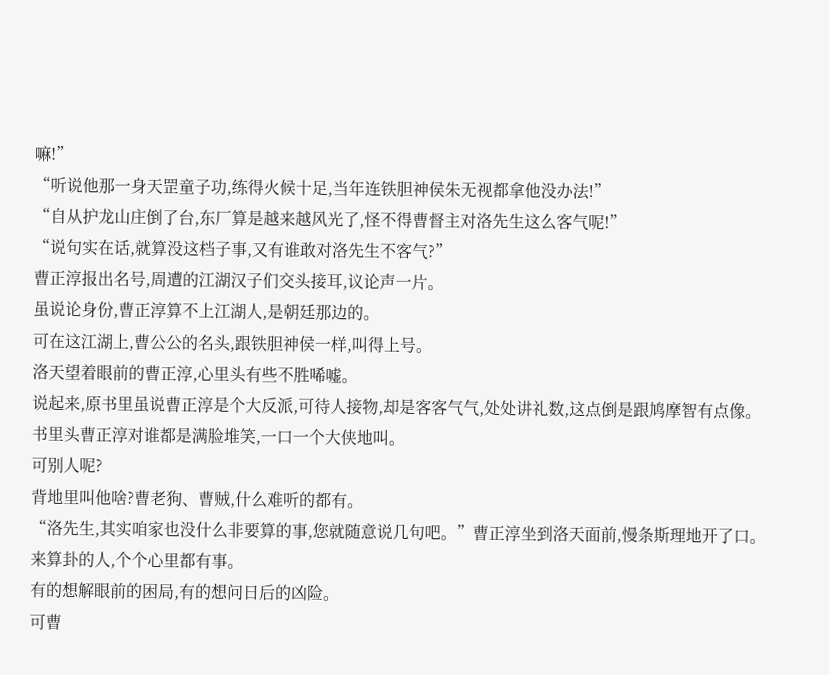嘛!”
“听说他那一身天罡童子功,练得火候十足,当年连铁胆神侯朱无视都拿他没办法!”
“自从护龙山庄倒了台,东厂算是越来越风光了,怪不得曹督主对洛先生这么客气呢!”
“说句实在话,就算没这档子事,又有谁敢对洛先生不客气?”
曹正淳报出名号,周遭的江湖汉子们交头接耳,议论声一片。
虽说论身份,曹正淳算不上江湖人,是朝廷那边的。
可在这江湖上,曹公公的名头,跟铁胆神侯一样,叫得上号。
洛天望着眼前的曹正淳,心里头有些不胜唏嘘。
说起来,原书里虽说曹正淳是个大反派,可待人接物,却是客客气气,处处讲礼数,这点倒是跟鸠摩智有点像。
书里头曹正淳对谁都是满脸堆笑,一口一个大侠地叫。
可别人呢?
背地里叫他啥?曹老狗、曹贼,什么难听的都有。
“洛先生,其实咱家也没什么非要算的事,您就随意说几句吧。”曹正淳坐到洛天面前,慢条斯理地开了口。
来算卦的人,个个心里都有事。
有的想解眼前的困局,有的想问日后的凶险。
可曹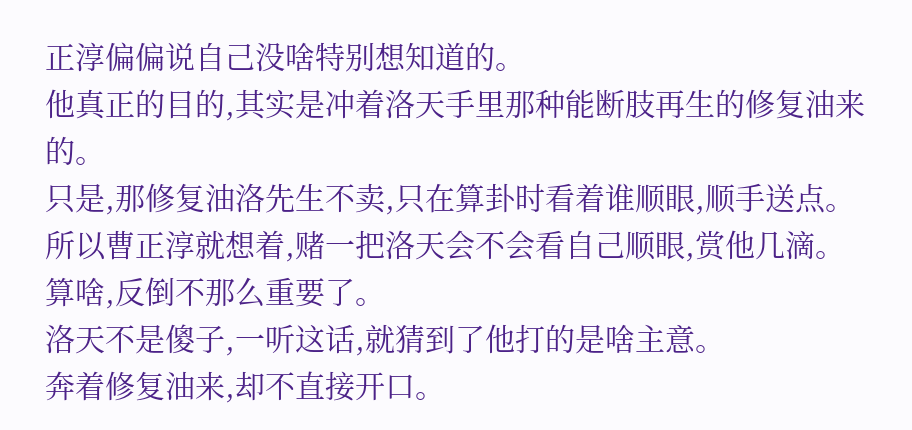正淳偏偏说自己没啥特别想知道的。
他真正的目的,其实是冲着洛天手里那种能断肢再生的修复油来的。
只是,那修复油洛先生不卖,只在算卦时看着谁顺眼,顺手送点。
所以曹正淳就想着,赌一把洛天会不会看自己顺眼,赏他几滴。
算啥,反倒不那么重要了。
洛天不是傻子,一听这话,就猜到了他打的是啥主意。
奔着修复油来,却不直接开口。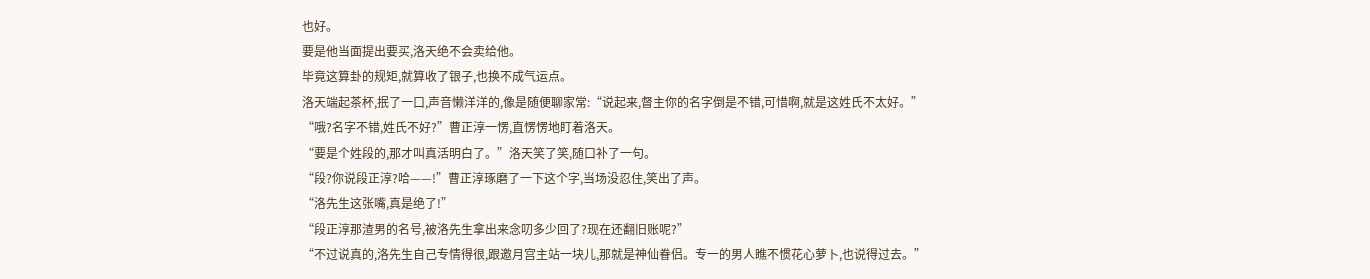也好。
要是他当面提出要买,洛天绝不会卖给他。
毕竟这算卦的规矩,就算收了银子,也换不成气运点。
洛天端起茶杯,抿了一口,声音懒洋洋的,像是随便聊家常:“说起来,督主你的名字倒是不错,可惜啊,就是这姓氏不太好。”
“哦?名字不错,姓氏不好?”曹正淳一愣,直愣愣地盯着洛天。
“要是个姓段的,那才叫真活明白了。”洛天笑了笑,随口补了一句。
“段?你说段正淳?哈——!”曹正淳琢磨了一下这个字,当场没忍住,笑出了声。
“洛先生这张嘴,真是绝了!”
“段正淳那渣男的名号,被洛先生拿出来念叨多少回了?现在还翻旧账呢?”
“不过说真的,洛先生自己专情得很,跟邀月宫主站一块儿,那就是神仙眷侣。专一的男人瞧不惯花心萝卜,也说得过去。”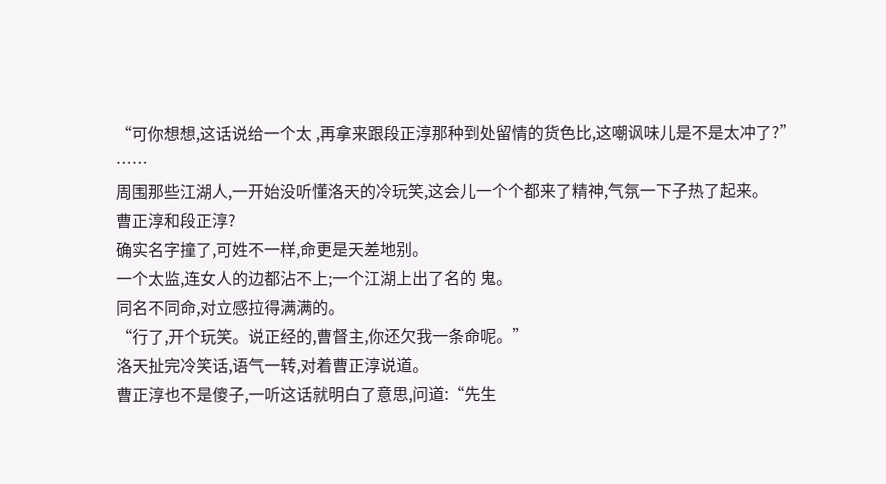“可你想想,这话说给一个太 ,再拿来跟段正淳那种到处留情的货色比,这嘲讽味儿是不是太冲了?”
……
周围那些江湖人,一开始没听懂洛天的冷玩笑,这会儿一个个都来了精神,气氛一下子热了起来。
曹正淳和段正淳?
确实名字撞了,可姓不一样,命更是天差地别。
一个太监,连女人的边都沾不上;一个江湖上出了名的 鬼。
同名不同命,对立感拉得满满的。
“行了,开个玩笑。说正经的,曹督主,你还欠我一条命呢。”
洛天扯完冷笑话,语气一转,对着曹正淳说道。
曹正淳也不是傻子,一听这话就明白了意思,问道:“先生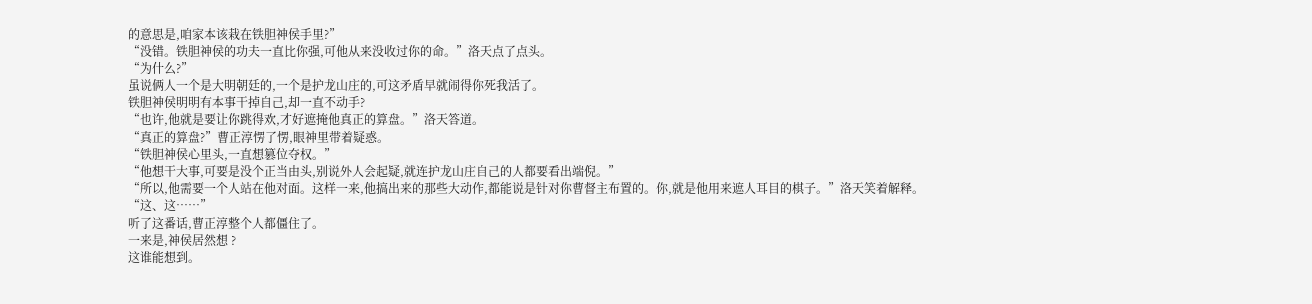的意思是,咱家本该栽在铁胆神侯手里?”
“没错。铁胆神侯的功夫一直比你强,可他从来没收过你的命。”洛天点了点头。
“为什么?”
虽说俩人一个是大明朝廷的,一个是护龙山庄的,可这矛盾早就闹得你死我活了。
铁胆神侯明明有本事干掉自己,却一直不动手?
“也许,他就是要让你跳得欢,才好遮掩他真正的算盘。”洛天答道。
“真正的算盘?”曹正淳愣了愣,眼神里带着疑惑。
“铁胆神侯心里头,一直想篡位夺权。”
“他想干大事,可要是没个正当由头,别说外人会起疑,就连护龙山庄自己的人都要看出端倪。”
“所以,他需要一个人站在他对面。这样一来,他搞出来的那些大动作,都能说是针对你曹督主布置的。你,就是他用来遮人耳目的棋子。”洛天笑着解释。
“这、这……”
听了这番话,曹正淳整个人都僵住了。
一来是,神侯居然想 ?
这谁能想到。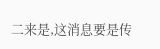二来是,这消息要是传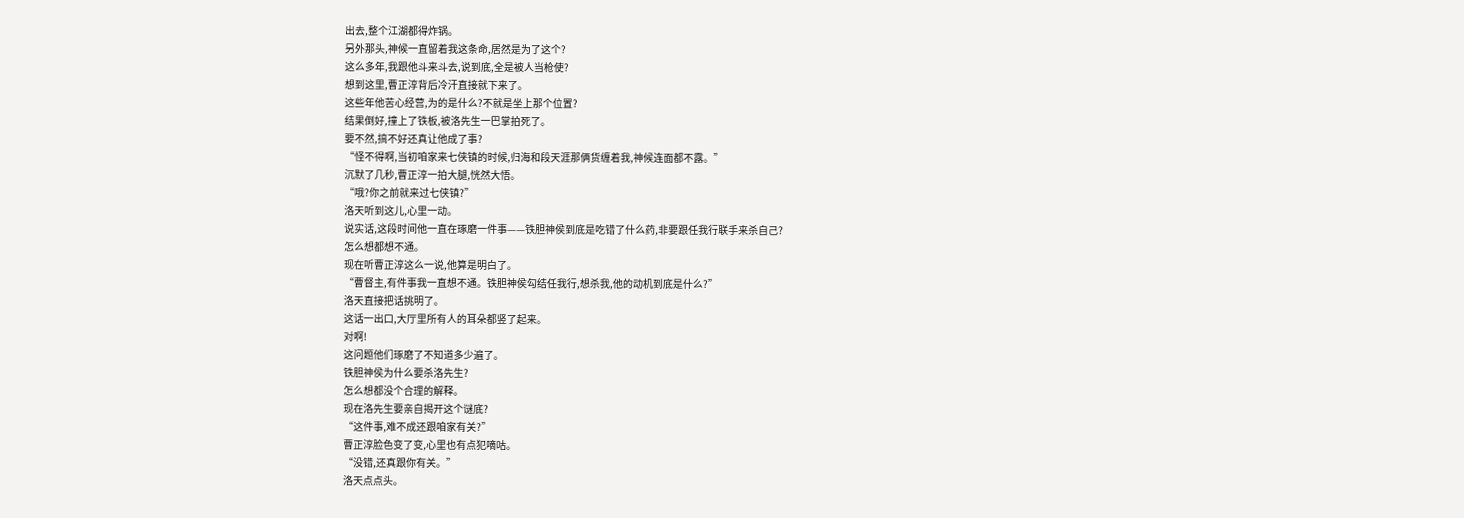出去,整个江湖都得炸锅。
另外那头,神候一直留着我这条命,居然是为了这个?
这么多年,我跟他斗来斗去,说到底,全是被人当枪使?
想到这里,曹正淳背后冷汗直接就下来了。
这些年他苦心经营,为的是什么?不就是坐上那个位置?
结果倒好,撞上了铁板,被洛先生一巴掌拍死了。
要不然,搞不好还真让他成了事?
“怪不得啊,当初咱家来七侠镇的时候,归海和段天涯那俩货缠着我,神候连面都不露。”
沉默了几秒,曹正淳一拍大腿,恍然大悟。
“哦?你之前就来过七侠镇?”
洛天听到这儿,心里一动。
说实话,这段时间他一直在琢磨一件事——铁胆神侯到底是吃错了什么药,非要跟任我行联手来杀自己?
怎么想都想不通。
现在听曹正淳这么一说,他算是明白了。
“曹督主,有件事我一直想不通。铁胆神侯勾结任我行,想杀我,他的动机到底是什么?”
洛天直接把话挑明了。
这话一出口,大厅里所有人的耳朵都竖了起来。
对啊!
这问题他们琢磨了不知道多少遍了。
铁胆神侯为什么要杀洛先生?
怎么想都没个合理的解释。
现在洛先生要亲自揭开这个谜底?
“这件事,难不成还跟咱家有关?”
曹正淳脸色变了变,心里也有点犯嘀咕。
“没错,还真跟你有关。”
洛天点点头。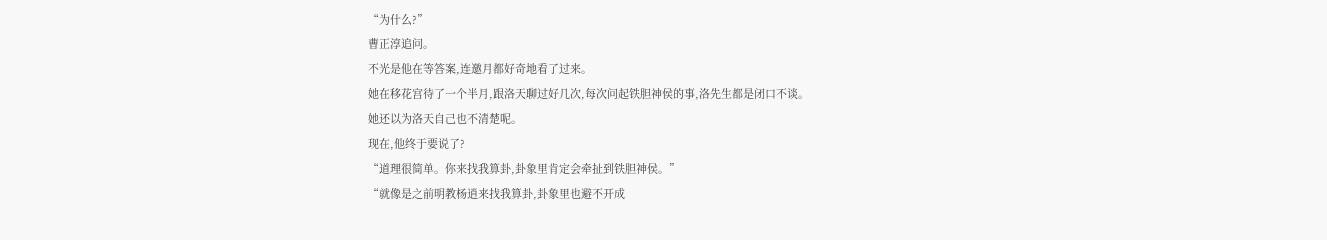“为什么?”
曹正淳追问。
不光是他在等答案,连邀月都好奇地看了过来。
她在移花宫待了一个半月,跟洛天聊过好几次,每次问起铁胆神侯的事,洛先生都是闭口不谈。
她还以为洛天自己也不清楚呢。
现在,他终于要说了?
“道理很简单。你来找我算卦,卦象里肯定会牵扯到铁胆神侯。”
“就像是之前明教杨逍来找我算卦,卦象里也避不开成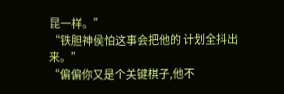昆一样。”
“铁胆神侯怕这事会把他的 计划全抖出来。”
“偏偏你又是个关键棋子,他不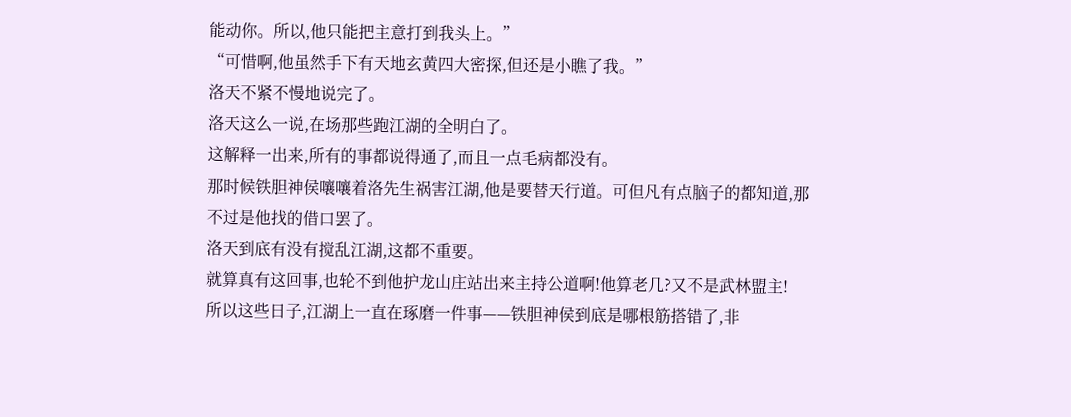能动你。所以,他只能把主意打到我头上。”
“可惜啊,他虽然手下有天地玄黄四大密探,但还是小瞧了我。”
洛天不紧不慢地说完了。
洛天这么一说,在场那些跑江湖的全明白了。
这解释一出来,所有的事都说得通了,而且一点毛病都没有。
那时候铁胆神侯嚷嚷着洛先生祸害江湖,他是要替天行道。可但凡有点脑子的都知道,那不过是他找的借口罢了。
洛天到底有没有搅乱江湖,这都不重要。
就算真有这回事,也轮不到他护龙山庄站出来主持公道啊!他算老几?又不是武林盟主!
所以这些日子,江湖上一直在琢磨一件事——铁胆神侯到底是哪根筋搭错了,非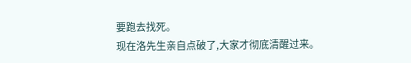要跑去找死。
现在洛先生亲自点破了,大家才彻底清醒过来。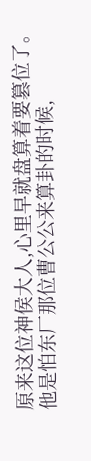原来这位神侯大人,心里早就盘算着要篡位了。他是怕东厂那位曹公公来算卦的时候,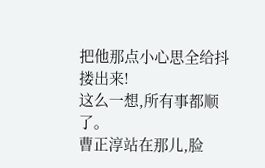把他那点小心思全给抖搂出来!
这么一想,所有事都顺了。
曹正淳站在那儿,脸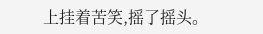上挂着苦笑,摇了摇头。